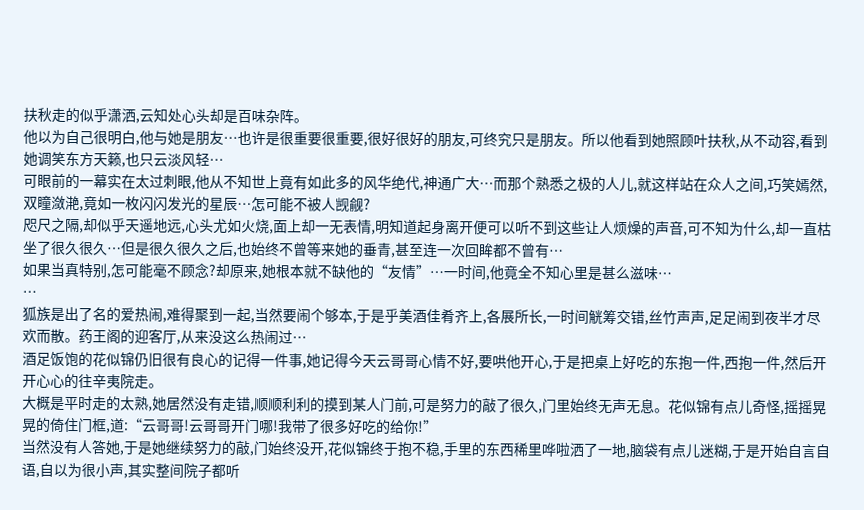扶秋走的似乎潇洒,云知处心头却是百味杂阵。
他以为自己很明白,他与她是朋友…也许是很重要很重要,很好很好的朋友,可终究只是朋友。所以他看到她照顾叶扶秋,从不动容,看到她调笑东方天籁,也只云淡风轻…
可眼前的一幕实在太过刺眼,他从不知世上竟有如此多的风华绝代,神通广大…而那个熟悉之极的人儿,就这样站在众人之间,巧笑嫣然,双瞳潋滟,竟如一枚闪闪发光的星辰…怎可能不被人觊觎?
咫尺之隔,却似乎天遥地远,心头尤如火烧,面上却一无表情,明知道起身离开便可以听不到这些让人烦燥的声音,可不知为什么,却一直枯坐了很久很久…但是很久很久之后,也始终不曾等来她的垂青,甚至连一次回眸都不曾有…
如果当真特别,怎可能毫不顾念?却原来,她根本就不缺他的“友情”…一时间,他竟全不知心里是甚么滋味…
…
狐族是出了名的爱热闹,难得聚到一起,当然要闹个够本,于是乎美酒佳肴齐上,各展所长,一时间觥筹交错,丝竹声声,足足闹到夜半才尽欢而散。药王阁的迎客厅,从来没这么热闹过…
酒足饭饱的花似锦仍旧很有良心的记得一件事,她记得今天云哥哥心情不好,要哄他开心,于是把桌上好吃的东抱一件,西抱一件,然后开开心心的往辛夷院走。
大概是平时走的太熟,她居然没有走错,顺顺利利的摸到某人门前,可是努力的敲了很久,门里始终无声无息。花似锦有点儿奇怪,摇摇晃晃的倚住门框,道:“云哥哥!云哥哥开门哪!我带了很多好吃的给你!”
当然没有人答她,于是她继续努力的敲,门始终没开,花似锦终于抱不稳,手里的东西稀里哗啦洒了一地,脑袋有点儿迷糊,于是开始自言自语,自以为很小声,其实整间院子都听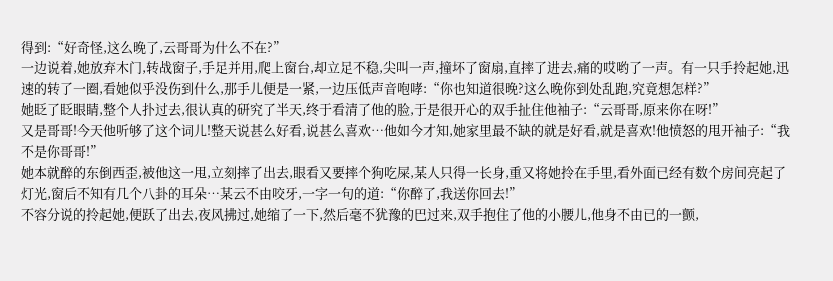得到:“好奇怪,这么晚了,云哥哥为什么不在?”
一边说着,她放弃木门,转战窗子,手足并用,爬上窗台,却立足不稳,尖叫一声,撞坏了窗扇,直摔了进去,痛的哎哟了一声。有一只手拎起她,迅速的转了一圈,看她似乎没伤到什么,那手儿便是一紧,一边压低声音咆哮:“你也知道很晚?这么晚你到处乱跑,究竟想怎样?”
她眨了眨眼睛,整个人扑过去,很认真的研究了半天,终于看清了他的脸,于是很开心的双手扯住他袖子:“云哥哥,原来你在呀!”
又是哥哥!今天他听够了这个词儿!整天说甚么好看,说甚么喜欢…他如今才知,她家里最不缺的就是好看,就是喜欢!他愤怒的甩开袖子:“我不是你哥哥!”
她本就醉的东倒西歪,被他这一甩,立刻摔了出去,眼看又要摔个狗吃屎,某人只得一长身,重又将她拎在手里,看外面已经有数个房间亮起了灯光,窗后不知有几个八卦的耳朵…某云不由咬牙,一字一句的道:“你醉了,我送你回去!”
不容分说的拎起她,便跃了出去,夜风拂过,她缩了一下,然后毫不犹豫的巴过来,双手抱住了他的小腰儿,他身不由已的一颤,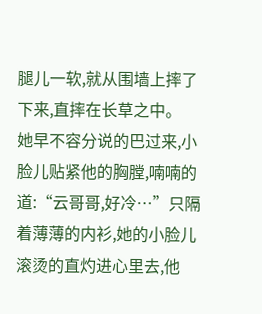腿儿一软,就从围墙上摔了下来,直摔在长草之中。
她早不容分说的巴过来,小脸儿贴紧他的胸膛,喃喃的道:“云哥哥,好冷…”只隔着薄薄的内衫,她的小脸儿滚烫的直灼进心里去,他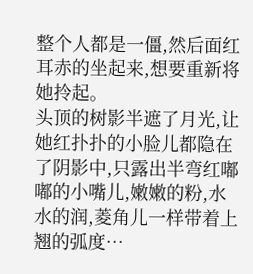整个人都是一僵,然后面红耳赤的坐起来,想要重新将她拎起。
头顶的树影半遮了月光,让她红扑扑的小脸儿都隐在了阴影中,只露出半弯红嘟嘟的小嘴儿,嫩嫩的粉,水水的润,菱角儿一样带着上翘的弧度…